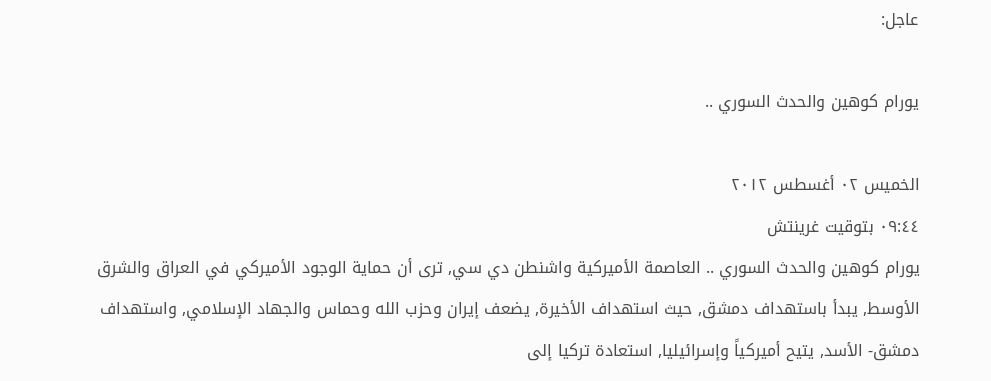عاجل:

يورام كوهين والحدث السوري ..

الخميس ٠٢ أغسطس ٢٠١٢
٠٩:٤٤ بتوقيت غرينتش
يورام كوهين والحدث السوري .. العاصمة الأميركية واشنطن دي سي, ترى أن حماية الوجود الأميركي في العراق والشرق الأوسط, يبدأ باستهداف دمشق, حيث استهداف الأخيرة, يضعف إيران وحزب الله وحماس والجهاد الإسلامي, واستهداف دمشق- الأسد, يتيح أميركياً وإسرائيليا, استعادة تركيا إلى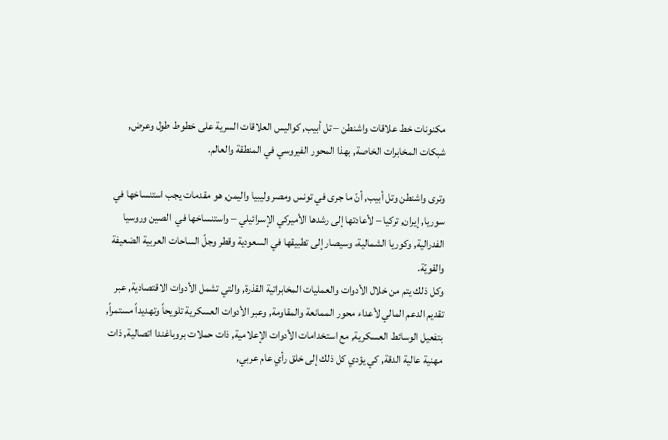مكنونات خط علاقات واشنطن – تل أبيب, كواليس العلاقات السرية على خطوط طول وعرض, شبكات المخابرات الخاصة, بهذا المحور الفيروسي في المنطقة والعالم.

وترى واشنطن وتل أبيب, أنّ ما جرى في تونس ومصر وليبيا واليمن, هو مقدمات يجب استنساخها في سوريا, إيران, تركيا – لأعادتها إلى رشدها الأميركي الإسرائيلي – واستنساخها في  الصين وروسيا الفدرالية, وكوريا الشمالية، وسيصار إلى تطبيقها في السعودية وقطر وجلّ الساحات العربية الضعيفة والقويّة.
وكل ذلك يتم من خلال الأدوات والعمليات المخابراتية القذرة, والتي تشمل الأدوات الاقتصادية, عبر تقديم الدعم المالي لأعداء محور الممانعة والمقاومة, وعبر الأدوات العسكرية تلويحاً وتهديداً مستمراً, بتفعيل الوسائط العسكرية, مع استخدامات الأدوات الإعلامية, ذات حملات بروباغندا اتصالية, ذات مهنية عالية الدقة, كي يؤدي كل ذلك إلى خلق رأي عام عربي,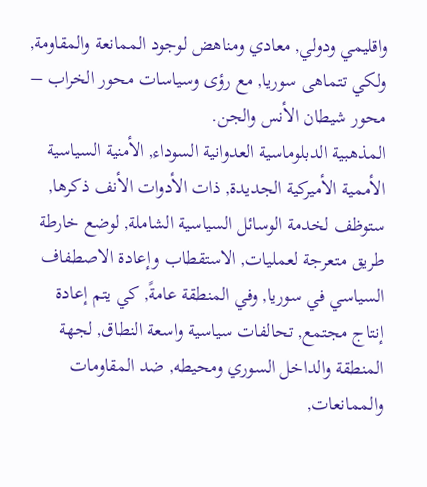واقليمي ودولي, معادي ومناهض لوجود الممانعة والمقاومة, ولكي تتماهى سوريا, مع رؤى وسياسات محور الخراب – محور شيطان الأنس والجن.
المذهبية الدبلوماسية العدوانية السوداء, الأمنية السياسية الأممية الأميركية الجديدة, ذات الأدوات الأنف ذكرها, ستوظف لخدمة الوسائل السياسية الشاملة, لوضع خارطة طريق متعرجة لعمليات, الاستقطاب وإعادة الاصطفاف السياسي في سوريا, وفي المنطقة عامةً, كي يتم إعادة إنتاج مجتمع, تحالفات سياسية واسعة النطاق, لجهة المنطقة والداخل السوري ومحيطه, ضد المقاومات والممانعات,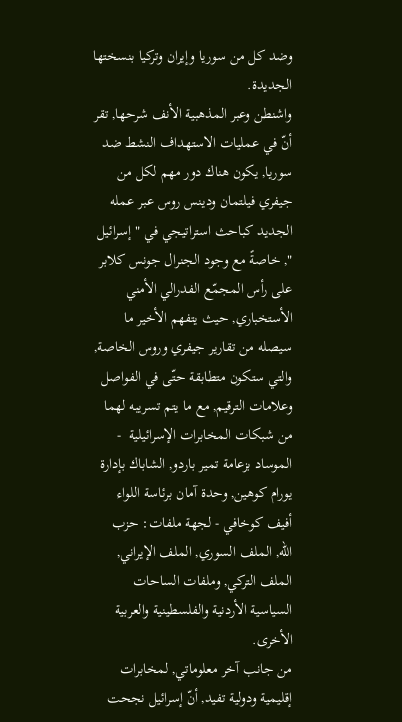وضد كل من سوريا وإيران وتركيا بنسختها الجديدة.
واشنطن وعبر المذهبية الأنف شرحها, تقر أنّ في عمليات الاستهداف النشط ضد سوريا, يكون هناك دور مهم لكل من جيفري فيلتمان ودينس روس عبر عمله الجديد كباحث استراتيجي في " إسرائيل ", خاصةً مع وجود الجنرال جونس كلابر على رأس المجمّع الفدرالي الأمني الأستخباري, حيث يتفهم الأخير ما سيصله من تقارير جيفري وروس الخاصة, والتي ستكون متطابقة حتّى في الفواصل وعلامات الترقيم, مع ما يتم تسريبه لهما من شبكات المخابرات الإسرائيلية  - الموساد بزعامة تمير باردو, الشاباك بإدارة يورام كوهين, وحدة آمان برئاسة اللواء أفيف كوخافي - لجهة ملفات: حزب الله, الملف السوري, الملف الإيراني, الملف التركي, وملفات الساحات السياسية الأردنية والفلسطينية والعربية الأخرى.
من جانب آخر معلوماتي, لمخابرات إقليمية ودولية تفيد, أنّ إسرائيل نجحت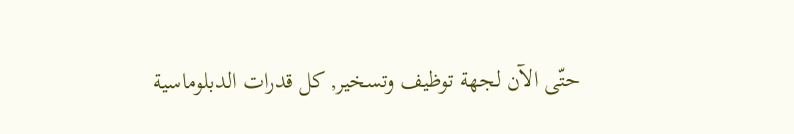حتّى الآن لجهة توظيف وتسخير, كل قدرات الدبلوماسية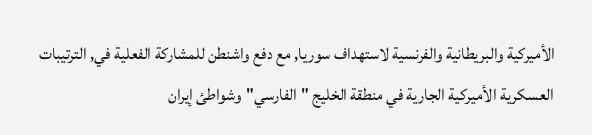الأميركية والبريطانية والفرنسية لاستهداف سوريا, مع دفع واشنطن للمشاركة الفعلية في, الترتيبات العسكرية الأميركية الجارية في منطقة الخليج "الفارسي"وشواطئ إيران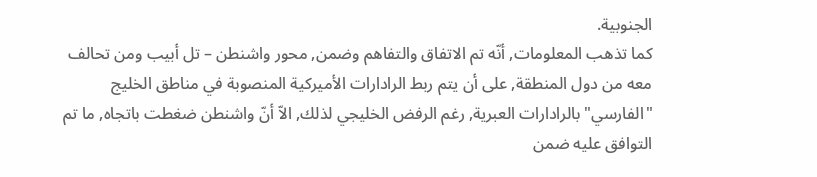الجنوبية.
كما تذهب المعلومات, أنّه تم الاتفاق والتفاهم وضمن, محور واشنطن – تل أبيب ومن تحالف معه من دول المنطقة, على أن يتم ربط الرادارات الأميركية المنصوبة في مناطق الخليج "الفارسي" بالرادارات العبرية, رغم الرفض الخليجي لذلك, الاّ أنّ واشنطن ضغطت باتجاه, ما تم التوافق عليه ضمن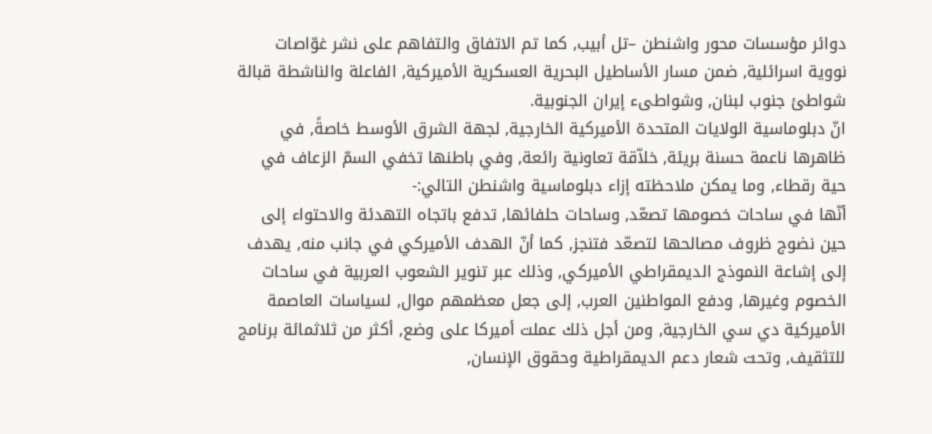دوائر مؤسسات محور واشنطن –تل أبيب, كما تم الاتفاق والتفاهم على نشر غوّاصات نووية اسرائلية, ضمن مسار الأساطيل البحرية العسكرية الأميركية, الفاعلة والناشطة قبالة شواطئ جنوب لبنان, وشواطىء إيران الجنوبية.
انّ دبلوماسية الولايات المتحدة الأميركية الخارجية, لجهة الشرق الأوسط خاصةً, في ظاهرها ناعمة حسنة بريئة, خلاّقة تعاونية رائعة, وفي باطنها تخفي السمّ الزعاف في حية رقطاء, وما يمكن ملاحظته إزاء دبلوماسية واشنطن التالي:-
أنّها في ساحات خصومها تصعّد, وساحات حلفائها, تدفع باتجاه التهدئة والاحتواء إلى حين نضوج ظروف مصالحها لتصعّد فتنجز, كما أنّ الهدف الأميركي في جانب منه, يهدف إلى إشاعة النموذج الديمقراطي الأميركي, وذلك عبر تنوير الشعوب العربية في ساحات الخصوم وغيرها, ودفع المواطنين العرب, إلى جعل معظمهم موال, لسياسات العاصمة الأميركية دي سي الخارجية, ومن أجل ذلك عملت أميركا على وضع, أكثر من ثلاثمائة برنامج للتثقيف, وتحت شعار دعم الديمقراطية وحقوق الإنسان,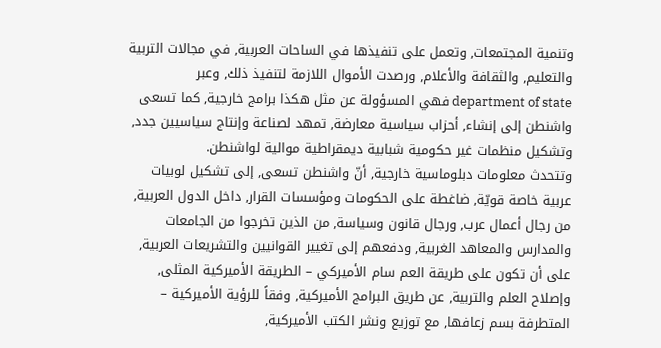وتنمية المجتمعات, وتعمل على تنفيذها في الساحات العربية, في مجالات التربية والتعليم, والثقافة والأعلام, ورصدت الأموال اللازمة لتنفيذ ذلك, وعبر department of state فهي المسؤولة عن مثل هكذا برامج خارجية, كما تسعى واشنطن إلى إنشاء, أحزاب سياسية معارضة, تمهد لصناعة وإنتاج سياسيين جدد, وتشكيل منظمات غير حكومية شبابية ديمقراطية موالية لواشنطن.
وتتحدث معلومات دبلوماسية خارجية, أنّ واشنطن تسعى, إلى تشكيل لوبيات عربية خاصة قويّة, ضاغطة على الحكومات ومؤسسات القرار, داخل الدول العربية, من رجال أعمال عرب, ورجال قانون وسياسة, من الذين تخرجوا من الجامعات والمدارس والمعاهد الغربية, ودفعهم إلى تغيير القوانيين والتشريعات العربية, على أن تكون على طريقة العم سام الأميركي – الطريقة الأميركية المثلى, وإصلاح العلم والتربية, عن طريق البرامج الأميركية, وفقاً للرؤية الأميركية – المتطرفة بسم زعافها, مع توزيع ونشر الكتب الأميركية,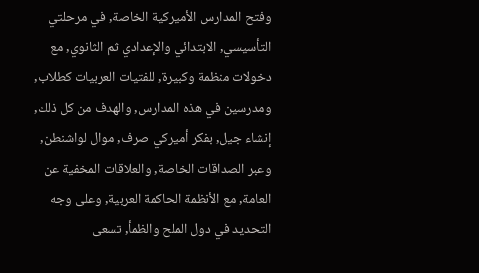وفتح المدارس الأميركية الخاصة, في مرحلتي التأسيسي, الابتدائي والإعدادي ثم الثانوي, مع دخولات منظمة وكبيرة, للفتيات العربيات كطلاب, ومدرسين في هذه المدارس, والهدف من كل ذلك, إنشاء جيل, بفكر أميركي صرف, موال لواشنطن, وعبر الصداقات الخاصة, والعلاقات المخفية عن العامة, مع الأنظمة الحاكمة العربية, وعلى وجه التحديد في دول الملح والظمأ, تسعى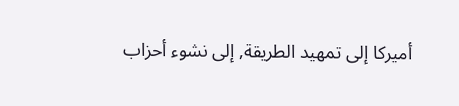أميركا إلى تمهيد الطريقة, إلى نشوء أحزاب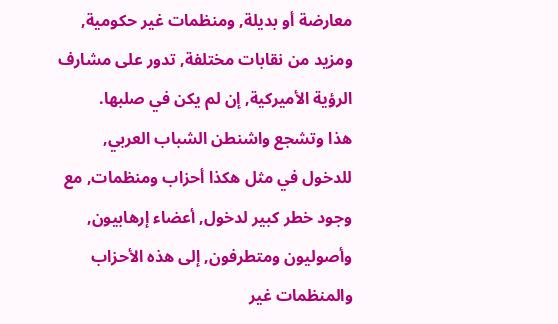معارضة أو بديلة, ومنظمات غير حكومية, ومزيد من نقابات مختلفة, تدور على مشارف الرؤية الأميركية, إن لم يكن في صلبها.
هذا وتشجع واشنطن الشباب العربي, للدخول في مثل هكذا أحزاب ومنظمات, مع وجود خطر كبير لدخول, أعضاء إرهابيون, وأصوليون ومتطرفون, إلى هذه الأحزاب والمنظمات غير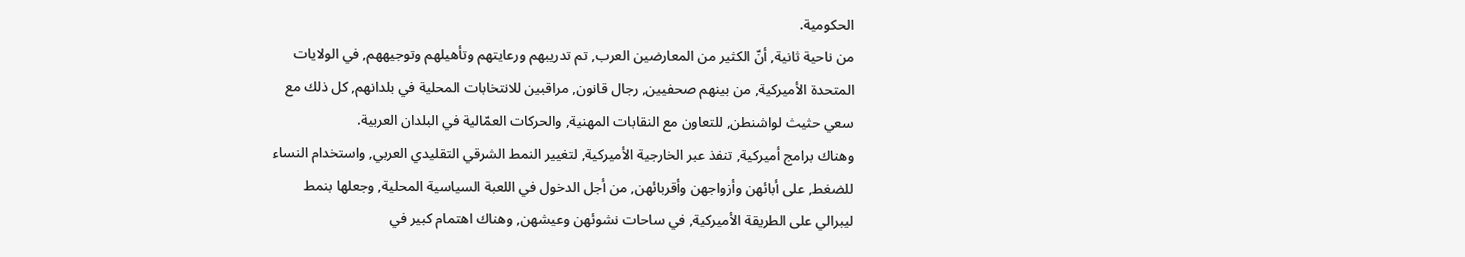الحكومية.
من ناحية ثانية, أنّ الكثير من المعارضين العرب, تم تدريبهم ورعايتهم وتأهيلهم وتوجيههم, في الولايات المتحدة الأميركية, من بينهم صحفيين, رجال قانون, مراقبين للانتخابات المحلية في بلدانهم, كل ذلك مع سعي حثيث لواشنطن, للتعاون مع النقابات المهنية, والحركات العمّالية في البلدان العربية.
وهناك برامج أميركية, تنفذ عبر الخارجية الأميركية, لتغيير النمط الشرقي التقليدي العربي, واستخدام النساء للضغط, على أبائهن وأزواجهن وأقربائهن, من أجل الدخول في اللعبة السياسية المحلية, وجعلها بنمط ليبرالي على الطريقة الأميركية, في ساحات نشوئهن وعيشهن, وهناك اهتمام كبير في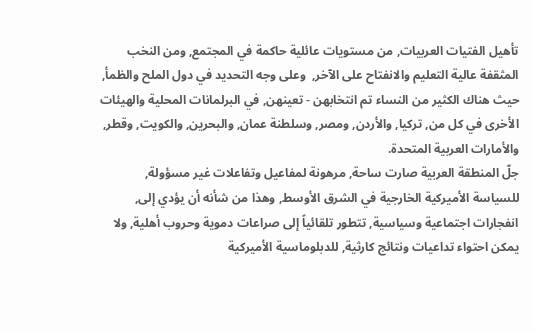تأهيل الفتيات العربيات, من مستويات عائلية حاكمة في المجتمع, ومن النخب المثقفة عالية التعليم والانفتاح على الآخر,  وعلى وجه التحديد في دول الملح والظمأ, حيث هناك الكثير من النساء تم انتخابهن - تعينهن, في البرلمانات المحلية والهيئات الأخرى في كل من, تركيا, والأردن, ومصر, وسلطنة عمان, والبحرين, والكويت, وقطر, والأمارات العربية المتحدة.
جلّ المنطقة العربية صارت ساحة, مرهونة لمفاعيل وتفاعلات غير مسؤولة, للسياسة الأميركية الخارجية في الشرق الأوسط, وهذا من شأنه أن يؤدي إلى, انفجارات اجتماعية وسياسية, تتطور تلقائياً إلى صراعات دموية وحروب أهلية, ولا يمكن احتواء تداعيات ونتائج كارثية, للدبلوماسية الأميركية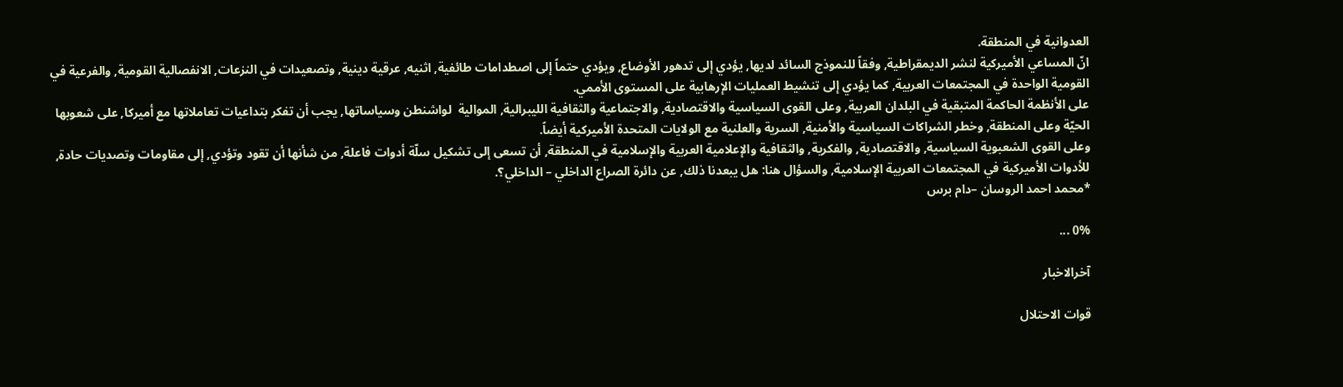العدوانية في المنطقة.
انّ المساعي الأميركية لنشر الديمقراطية, وفقاً للنموذج السائد لديها, يؤدي إلى تدهور الأوضاع, ويؤدي حتماً إلى اصطدامات طائفية, اثنيه, عرقية دينية, وتصعيدات في النزعات, الانفصالية القومية, والفرعية في القومية الواحدة في المجتمعات العربية, كما يؤدي إلى تنشيط العمليات الإرهابية على المستوى الأممي.
على الأنظمة الحاكمة المتبقية في البلدان العربية, وعلى القوى السياسية والاقتصادية, والاجتماعية والثقافية الليبرالية, الموالية  لواشنطن وسياساتها, يجب أن تفكر بتداعيات تعاملاتها مع أميركا, على شعوبها الحيّة وعلى المنطقة, وخطر الشراكات السياسية والأمنية, السرية والعلنية مع الولايات المتحدة الأميركية أيضاً.
وعلى القوى الشعبوية السياسية, والاقتصادية, والفكرية, والثقافية والإعلامية العربية والإسلامية في المنطقة, أن تسعى إلى تشكيل سلّة أدوات فاعلة, من شأنها أن تقود وتؤدي, إلى مقاومات وتصديات حادة, للأدوات الأميركية في المجتمعات العربية الإسلامية, والسؤال هنا: هل يبعدنا ذلك, عن دائرة الصراع الداخلي – الداخلي؟.
*محمد احمد الروسان –دام برس

0% ...

آخرالاخبار

قوات الاحتلال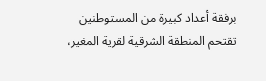برفقة أعداد كبيرة من المستوطنين تقتحم المنطقة الشرقية لقرية المغير،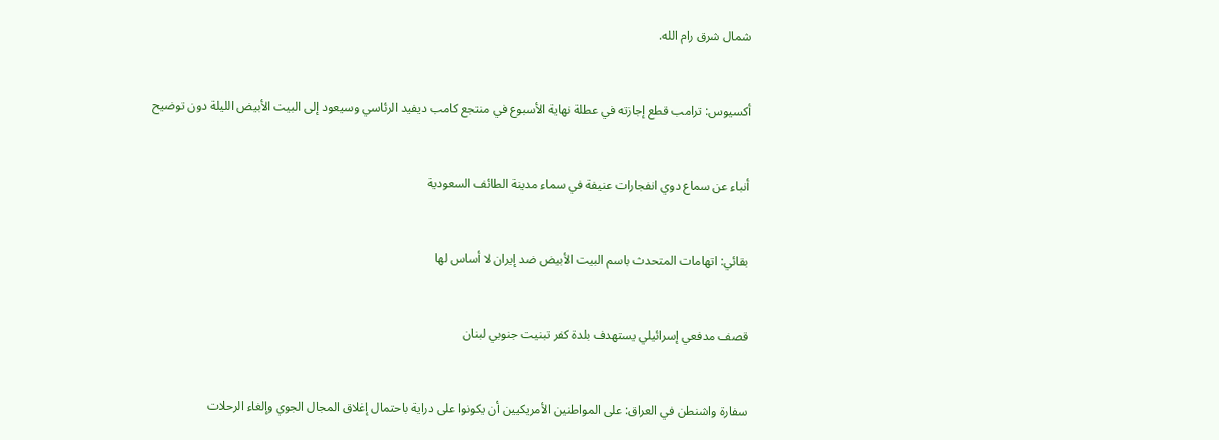شمال شرق رام الله.


أكسيوس: ترامب قطع إجازته في عطلة نهاية الأسبوع في منتجع كامب ديفيد الرئاسي وسيعود إلى البيت الأبيض الليلة دون توضيح


أنباء عن سماع دوي انفجارات عنيفة في سماء مدينة الطائف السعودية


بقائي: اتهامات المتحدث باسم البيت الأبيض ضد إيران لا أساس لها


قصف مدفعي إسرائيلي يستهدف بلدة كفر تبنيت جنوبي لبنان


سفارة واشنطن في العراق: على المواطنين الأمريكيين أن يكونوا على دراية باحتمال إغلاق المجال الجوي وإلغاء الرحلات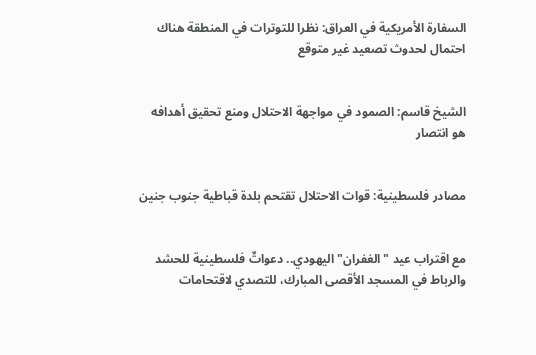السفارة الأمريكية في العراق: نظرا للتوترات في المنطقة هناك احتمال لحدوث تصعيد غير متوقع


الشيخ قاسم: الصمود في مواجهة الاحتلال ومنع تحقيق أهدافه هو انتصار


مصادر فلسطينية: قوات الاحتلال تقتحم بلدة قباطية جنوب جنين


مع اقتراب عيد "الغفران" اليهودي.. دعواتٌ فلسطينية للحشد والرباط في المسجد الأقصى المبارك، للتصدي لاقتحامات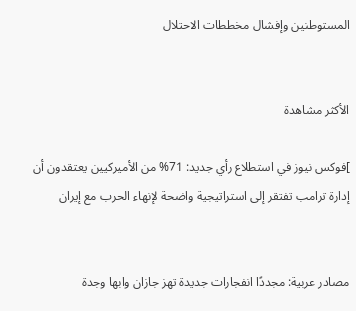المستوطنين وإفشال مخططات الاحتلال


الأكثر مشاهدة

]فوكس نيوز في استطلاع رأي جديد: 71% من الأميركيين يعتقدون أن إدارة ترامب تفتقر إلى استراتيجية واضحة لإنهاء الحرب مع إيران


مصادر عربية: مجددًا انفجارات جديدة تهز جازان وابها وجدة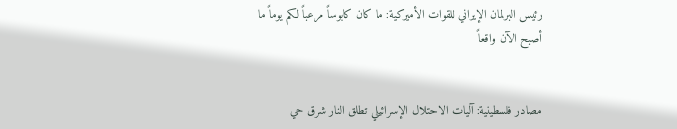رئيس البرلمان الإيراني للقوات الأميركية: ما كان كابوساً مرعباً لكم يوماً ما أصبح الآن واقعاً


مصادر فلسطينية: آليات الاحتلال الإسرائيلي تطلق النار شرق حي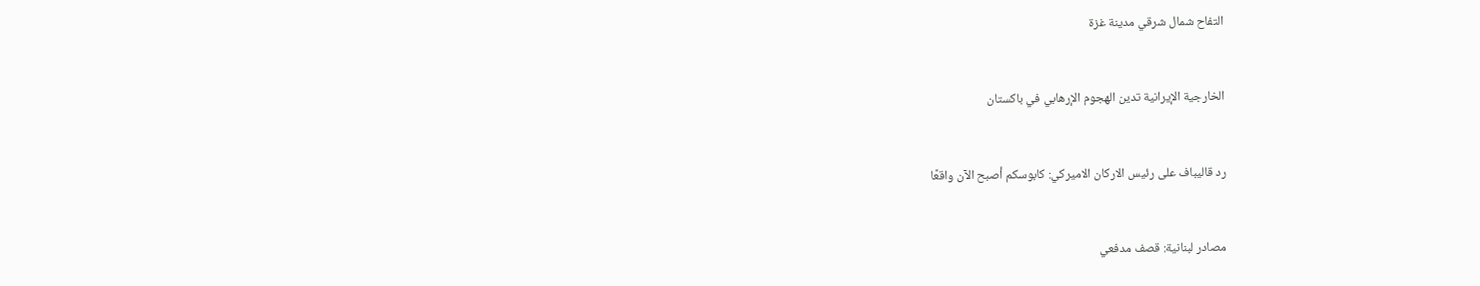التفاح شمال شرقي مدينة غزة


الخارجية الإيرانية تدين الهجوم الإرهابي في باكستان


رد قاليباف على رئيس الاركان الاميركي: كابوسكم أصبح الآن واقعًا


مصادر لبنانية: قصف مدفعي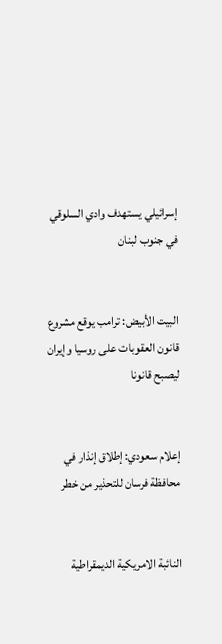إسرائيلي يستهدف وادي السلوقي في جنوب لبنان


البيت الأبيض: ترامب يوقع مشروع قانون العقوبات على روسيا وإيران ليصبح قانونا


إعلام سعودي: إطلاق إنذار في محافظة فرسان للتحذير من خطر


النائبة الامريكية الديمقراطية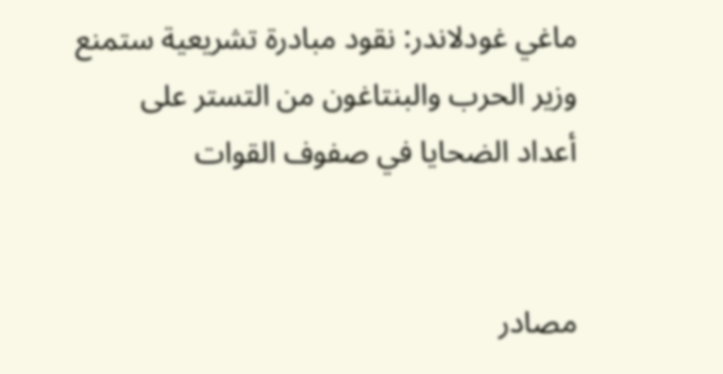ماغي غودلاندر: نقود مبادرة تشريعية ستمنع وزير الحرب والبنتاغون من التستر على أعداد الضحايا في صفوف القوات


مصادر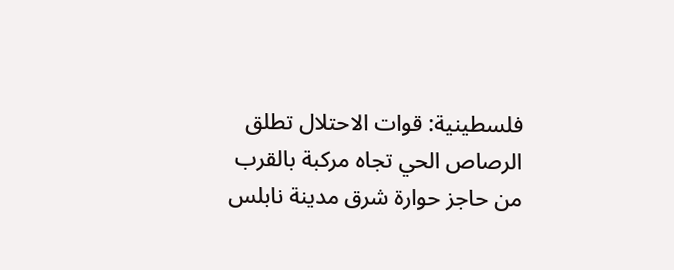فلسطينية: قوات الاحتلال تطلق الرصاص الحي تجاه مركبة بالقرب من حاجز حوارة شرق مدينة نابلس